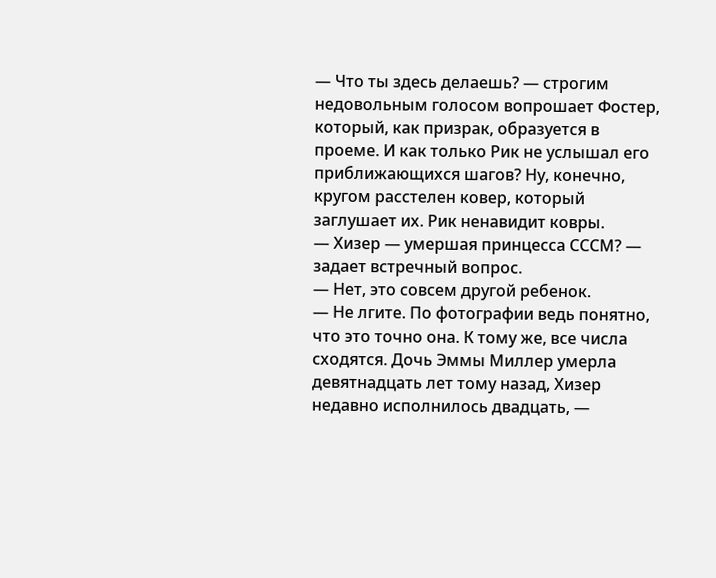— Что ты здесь делаешь? — строгим недовольным голосом вопрошает Фостер, который, как призрак, образуется в проеме. И как только Рик не услышал его приближающихся шагов? Ну, конечно, кругом расстелен ковер, который заглушает их. Рик ненавидит ковры.
— Хизер — умершая принцесса СССМ? — задает встречный вопрос.
— Нет, это совсем другой ребенок.
— Не лгите. По фотографии ведь понятно, что это точно она. К тому же, все числа сходятся. Дочь Эммы Миллер умерла девятнадцать лет тому назад, Хизер недавно исполнилось двадцать, —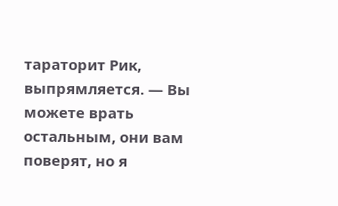тараторит Рик, выпрямляется. — Вы можете врать остальным, они вам поверят, но я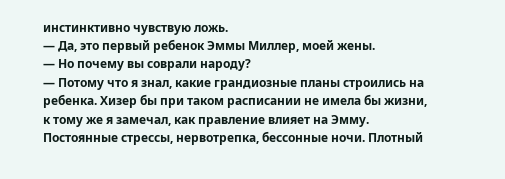инстинктивно чувствую ложь.
— Да, это первый ребенок Эммы Миллер, моей жены.
— Но почему вы соврали народу?
— Потому что я знал, какие грандиозные планы строились на ребенка. Хизер бы при таком расписании не имела бы жизни, к тому же я замечал, как правление влияет на Эмму. Постоянные стрессы, нервотрепка, бессонные ночи. Плотный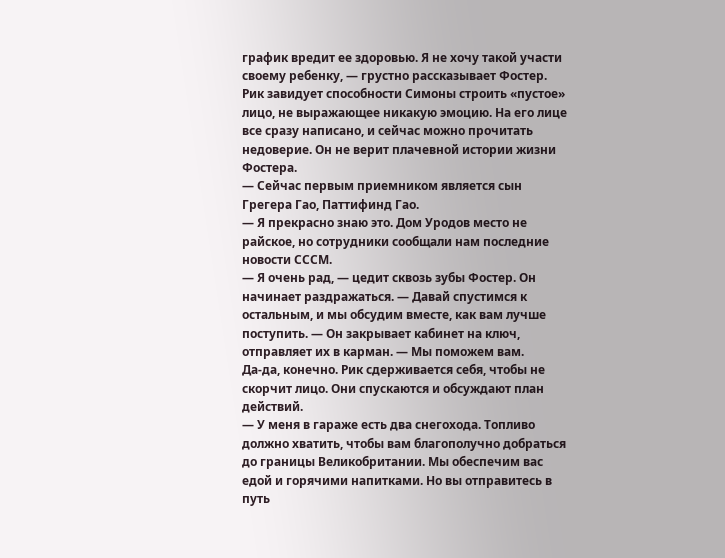график вредит ее здоровью. Я не хочу такой участи своему ребенку, — грустно рассказывает Фостер.
Рик завидует способности Симоны строить «пустое» лицо, не выражающее никакую эмоцию. На его лице все сразу написано, и сейчас можно прочитать недоверие. Он не верит плачевной истории жизни Фостера.
— Сейчас первым приемником является сын Грегера Гао, Паттифинд Гао.
— Я прекрасно знаю это. Дом Уродов место не райское, но сотрудники сообщали нам последние новости СССМ.
— Я очень рад, — цедит сквозь зубы Фостер. Он начинает раздражаться. — Давай спустимся к остальным, и мы обсудим вместе, как вам лучше поступить. — Он закрывает кабинет на ключ, отправляет их в карман. — Мы поможем вам.
Да-да, конечно. Рик сдерживается себя, чтобы не скорчит лицо. Они спускаются и обсуждают план действий.
— У меня в гараже есть два снегохода. Топливо должно хватить, чтобы вам благополучно добраться до границы Великобритании. Мы обеспечим вас едой и горячими напитками. Но вы отправитесь в путь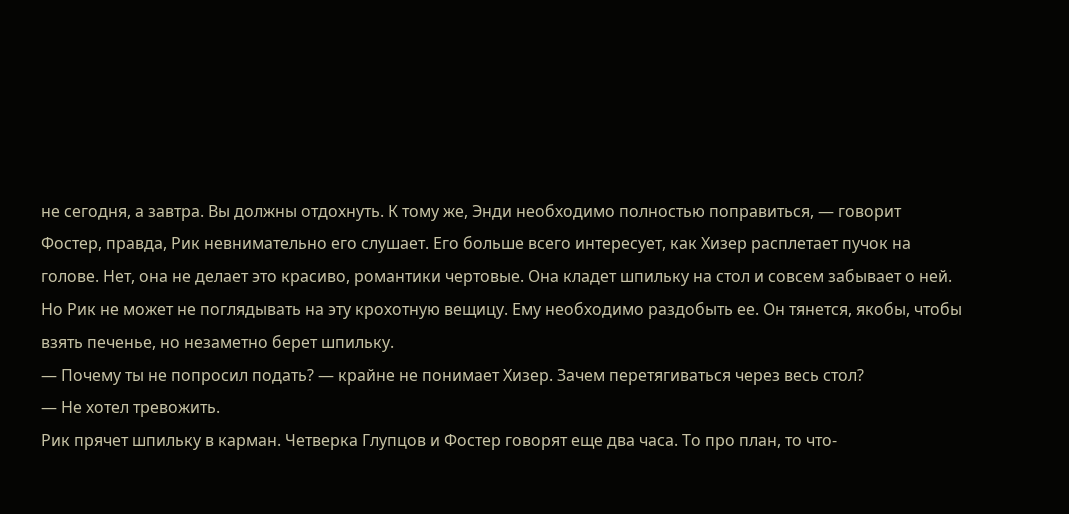не сегодня, а завтра. Вы должны отдохнуть. К тому же, Энди необходимо полностью поправиться, — говорит Фостер, правда, Рик невнимательно его слушает. Его больше всего интересует, как Хизер расплетает пучок на голове. Нет, она не делает это красиво, романтики чертовые. Она кладет шпильку на стол и совсем забывает о ней. Но Рик не может не поглядывать на эту крохотную вещицу. Ему необходимо раздобыть ее. Он тянется, якобы, чтобы взять печенье, но незаметно берет шпильку.
— Почему ты не попросил подать? — крайне не понимает Хизер. Зачем перетягиваться через весь стол?
— Не хотел тревожить.
Рик прячет шпильку в карман. Четверка Глупцов и Фостер говорят еще два часа. То про план, то что-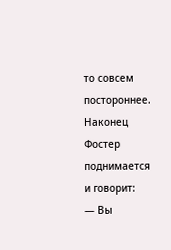то совсем постороннее. Наконец Фостер поднимается и говорит:
— Вы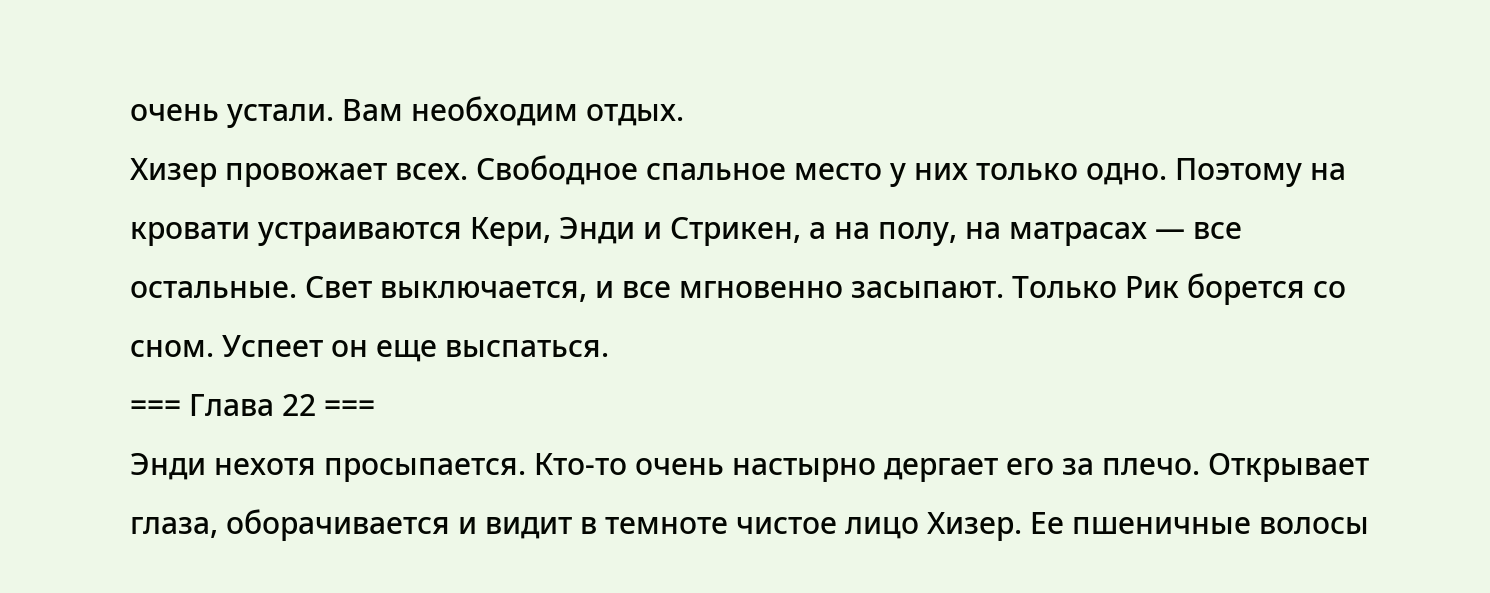очень устали. Вам необходим отдых.
Хизер провожает всех. Свободное спальное место у них только одно. Поэтому на кровати устраиваются Кери, Энди и Стрикен, а на полу, на матрасах — все остальные. Свет выключается, и все мгновенно засыпают. Только Рик борется со сном. Успеет он еще выспаться.
=== Глава 22 ===
Энди нехотя просыпается. Кто-то очень настырно дергает его за плечо. Открывает глаза, оборачивается и видит в темноте чистое лицо Хизер. Ее пшеничные волосы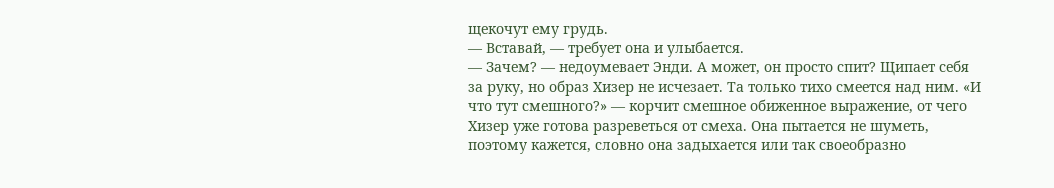щекочут ему грудь.
— Вставай, — требует она и улыбается.
— Зачем? — недоумевает Энди. А может, он просто спит? Щипает себя за руку, но образ Хизер не исчезает. Та только тихо смеется над ним. «И что тут смешного?» — корчит смешное обиженное выражение, от чего Хизер уже готова разреветься от смеха. Она пытается не шуметь, поэтому кажется, словно она задыхается или так своеобразно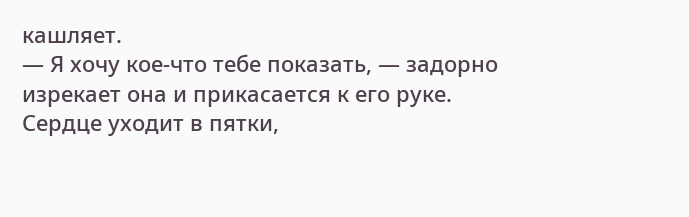кашляет.
— Я хочу кое-что тебе показать, — задорно изрекает она и прикасается к его руке. Сердце уходит в пятки,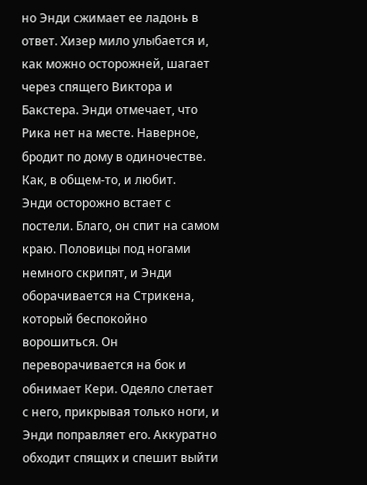но Энди сжимает ее ладонь в ответ. Хизер мило улыбается и, как можно осторожней, шагает через спящего Виктора и Бакстера. Энди отмечает, что Рика нет на месте. Наверное, бродит по дому в одиночестве. Как, в общем-то, и любит.
Энди осторожно встает с постели. Благо, он спит на самом краю. Половицы под ногами немного скрипят, и Энди оборачивается на Стрикена, который беспокойно ворошиться. Он переворачивается на бок и обнимает Кери. Одеяло слетает с него, прикрывая только ноги, и Энди поправляет его. Аккуратно обходит спящих и спешит выйти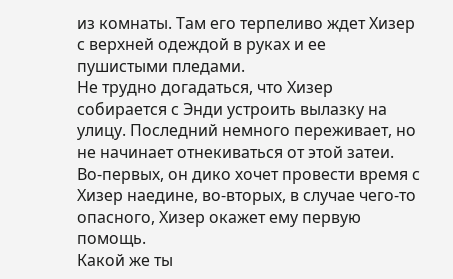из комнаты. Там его терпеливо ждет Хизер с верхней одеждой в руках и ее пушистыми пледами.
Не трудно догадаться, что Хизер собирается с Энди устроить вылазку на улицу. Последний немного переживает, но не начинает отнекиваться от этой затеи. Во-первых, он дико хочет провести время с Хизер наедине, во-вторых, в случае чего-то опасного, Хизер окажет ему первую помощь.
Какой же ты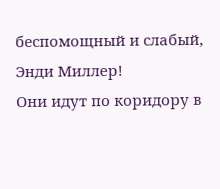беспомощный и слабый, Энди Миллер!
Они идут по коридору в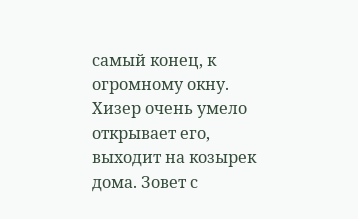самый конец, к огромному окну. Хизер очень умело открывает его, выходит на козырек дома. Зовет с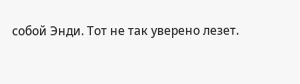собой Энди. Тот не так уверено лезет.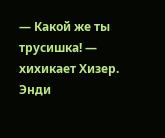— Какой же ты трусишка! — хихикает Хизер. Энди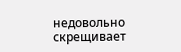недовольно скрещивает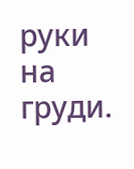руки на груди.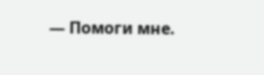— Помоги мне.